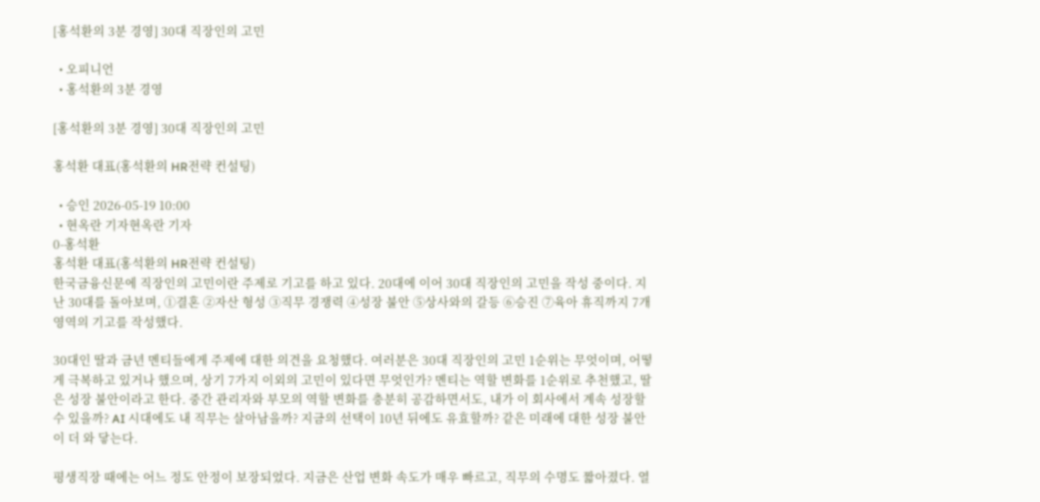[홍석환의 3분 경영] 30대 직장인의 고민

  • 오피니언
  • 홍석환의 3분 경영

[홍석환의 3분 경영] 30대 직장인의 고민

홍석환 대표(홍석환의 HR전략 컨설팅)

  • 승인 2026-05-19 10:00
  • 현옥란 기자현옥란 기자
0-홍석환
홍석환 대표(홍석환의 HR전략 컨설팅)
한국금융신문에 직장인의 고민이란 주제로 기고를 하고 있다. 20대에 이어 30대 직장인의 고민을 작성 중이다. 지난 30대를 돌아보며, ①결혼 ②자산 형성 ③직무 경쟁력 ④성장 불안 ⑤상사와의 갈등 ⑥승진 ⑦육아 휴직까지 7개 영역의 기고를 작성했다.

30대인 딸과 금년 멘티들에게 주제에 대한 의견을 요청했다. 여러분은 30대 직장인의 고민 1순위는 무엇이며, 어떻게 극복하고 있거나 했으며, 상기 7가지 이외의 고민이 있다면 무엇인가? 멘티는 역할 변화를 1순위로 추천했고, 딸은 성장 불안이라고 한다. 중간 관리자와 부모의 역할 변화를 충분히 공감하면서도, 내가 이 회사에서 계속 성장할 수 있을까? AI 시대에도 내 직무는 살아남을까? 지금의 선택이 10년 뒤에도 유효할까? 같은 미래에 대한 성장 불안이 더 와 닿는다.

평생직장 때에는 어느 정도 안정이 보장되었다. 지금은 산업 변화 속도가 매우 빠르고, 직무의 수명도 짧아졌다. 열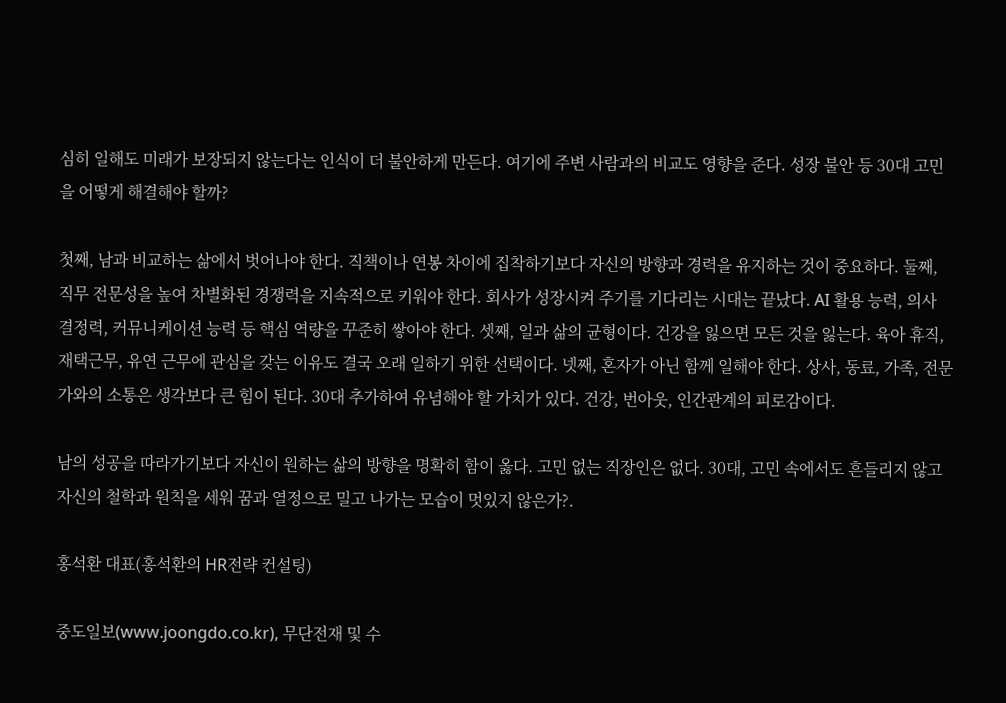심히 일해도 미래가 보장되지 않는다는 인식이 더 불안하게 만든다. 여기에 주변 사람과의 비교도 영향을 준다. 성장 불안 등 30대 고민을 어떻게 해결해야 할까?

첫째, 남과 비교하는 삶에서 벗어나야 한다. 직책이나 연봉 차이에 집착하기보다 자신의 방향과 경력을 유지하는 것이 중요하다. 둘째, 직무 전문성을 높여 차별화된 경쟁력을 지속적으로 키워야 한다. 회사가 성장시켜 주기를 기다리는 시대는 끝났다. AI 활용 능력, 의사 결정력, 커뮤니케이션 능력 등 핵심 역량을 꾸준히 쌓아야 한다. 셋째, 일과 삶의 균형이다. 건강을 잃으면 모든 것을 잃는다. 육아 휴직, 재택근무, 유연 근무에 관심을 갖는 이유도 결국 오래 일하기 위한 선택이다. 넷째, 혼자가 아닌 함께 일해야 한다. 상사, 동료, 가족, 전문가와의 소통은 생각보다 큰 힘이 된다. 30대 추가하여 유념해야 할 가치가 있다. 건강, 번아웃, 인간관계의 피로감이다.

남의 성공을 따라가기보다 자신이 원하는 삶의 방향을 명확히 함이 옳다. 고민 없는 직장인은 없다. 30대, 고민 속에서도 흔들리지 않고 자신의 철학과 원칙을 세워 꿈과 열정으로 밀고 나가는 모습이 멋있지 않은가?.

홍석환 대표(홍석환의 HR전략 컨설팅)

중도일보(www.joongdo.co.kr), 무단전재 및 수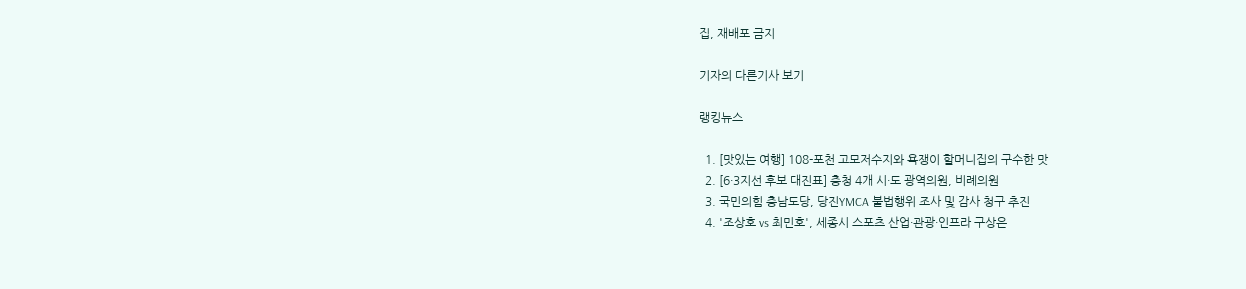집, 재배포 금지

기자의 다른기사 보기

랭킹뉴스

  1. [맛있는 여행] 108-포천 고모저수지와 욕쟁이 할머니집의 구수한 맛
  2. [6·3지선 후보 대진표] 충청 4개 시·도 광역의원, 비례의원
  3. 국민의힘 충남도당, 당진YMCA 불법행위 조사 및 감사 청구 추진
  4. '조상호 vs 최민호', 세종시 스포츠 산업·관광·인프라 구상은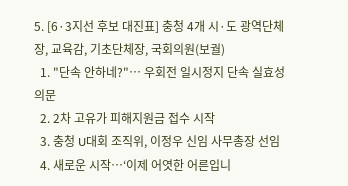5. [6·3지선 후보 대진표] 충청 4개 시·도 광역단체장, 교육감, 기초단체장, 국회의원(보궐)
  1. "단속 안하네?"… 우회전 일시정지 단속 실효성 의문
  2. 2차 고유가 피해지원금 접수 시작
  3. 충청 U대회 조직위, 이정우 신임 사무총장 선임
  4. 새로운 시작…‘이제 어엿한 어른입니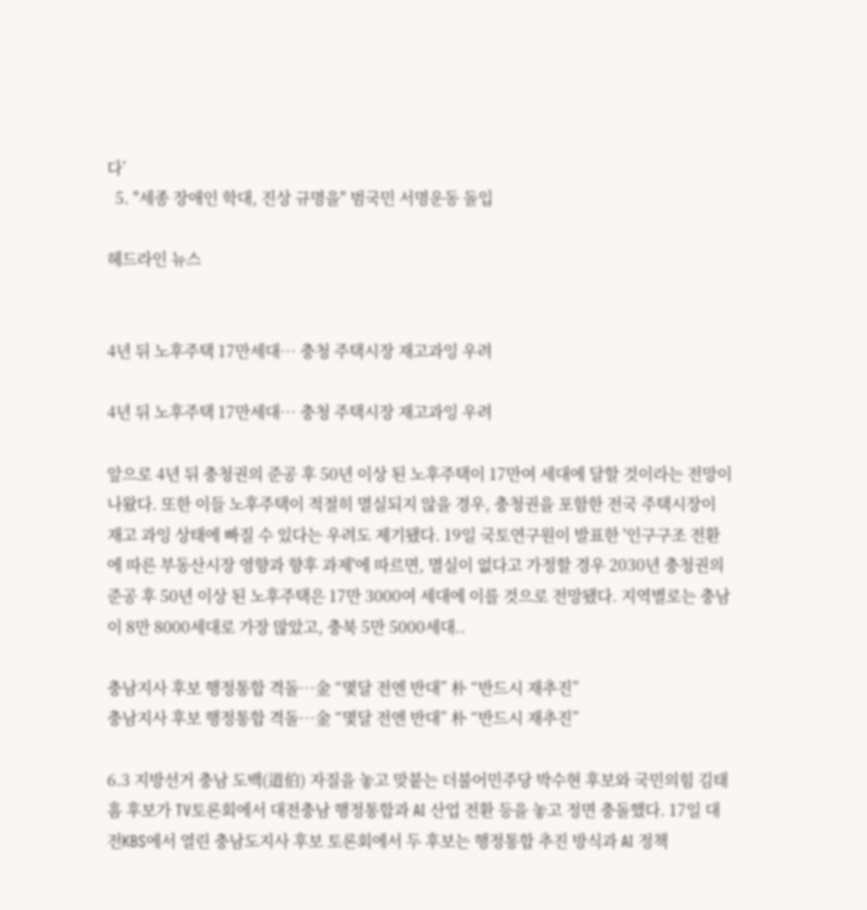다’
  5. "세종 장애인 학대, 진상 규명을" 범국민 서명운동 돌입

헤드라인 뉴스


4년 뒤 노후주택 17만세대… 충청 주택시장 재고과잉 우려

4년 뒤 노후주택 17만세대… 충청 주택시장 재고과잉 우려

앞으로 4년 뒤 충청권의 준공 후 50년 이상 된 노후주택이 17만여 세대에 달할 것이라는 전망이 나왔다. 또한 이들 노후주택이 적절히 멸실되지 않을 경우, 충청권을 포함한 전국 주택시장이 재고 과잉 상태에 빠질 수 있다는 우려도 제기됐다. 19일 국토연구원이 발표한 '인구구조 전환에 따른 부동산시장 영향과 향후 과제'에 따르면, 멸실이 없다고 가정할 경우 2030년 충청권의 준공 후 50년 이상 된 노후주택은 17만 3000여 세대에 이를 것으로 전망됐다. 지역별로는 충남이 8만 8000세대로 가장 많았고, 충북 5만 5000세대..

충남지사 후보 행정통합 격돌…金 “몇달 전엔 반대” 朴 “반드시 재추진”
충남지사 후보 행정통합 격돌…金 “몇달 전엔 반대” 朴 “반드시 재추진”

6.3 지방선거 충남 도백(道伯) 자질을 놓고 맞붙는 더불어민주당 박수현 후보와 국민의힘 김태흠 후보가 TV토론회에서 대전충남 행정통합과 AI 산업 전환 등을 놓고 정면 충돌했다. 17일 대전KBS에서 열린 충남도지사 후보 토론회에서 두 후보는 행정통합 추진 방식과 AI 정책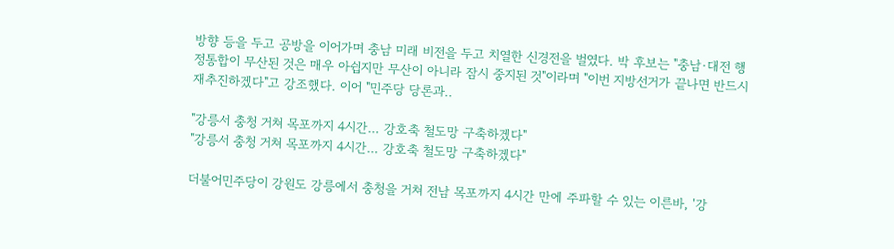방향 등을 두고 공방을 이어가며 충남 미래 비전을 두고 치열한 신경전을 벌였다. 박 후보는 "충남·대전 행정통합이 무산된 것은 매우 아쉽지만 무산이 아니라 잠시 중지된 것"이라며 "이번 지방선거가 끝나면 반드시 재추진하겠다"고 강조했다. 이어 "민주당 당론과..

"강릉서 충청 거쳐 목포까지 4시간… 강호축 철도망 구축하겠다"
"강릉서 충청 거쳐 목포까지 4시간… 강호축 철도망 구축하겠다"

더불어민주당이 강원도 강릉에서 충청을 거쳐 전남 목포까지 4시간 만에 주파할 수 있는 이른바, '강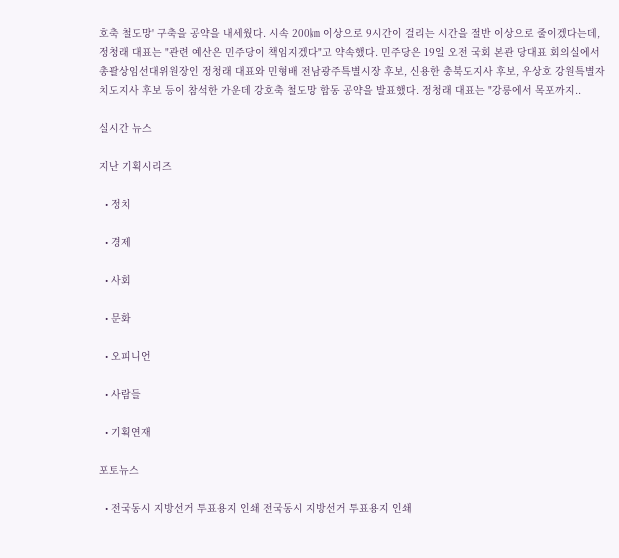호축 철도망' 구축을 공약을 내세웠다. 시속 200㎞ 이상으로 9시간이 걸리는 시간을 절반 이상으로 줄이겠다는데, 정청래 대표는 "관련 예산은 민주당이 책임지겠다"고 약속했다. 민주당은 19일 오전 국회 본관 당대표 회의실에서 총괄상임선대위원장인 정청래 대표와 민형배 전남광주특별시장 후보, 신용한 충북도지사 후보, 우상호 강원특별자치도지사 후보 등이 참석한 가운데 강호축 철도망 합동 공약을 발표했다. 정청래 대표는 "강릉에서 목포까지..

실시간 뉴스

지난 기획시리즈

  • 정치

  • 경제

  • 사회

  • 문화

  • 오피니언

  • 사람들

  • 기획연재

포토뉴스

  • 전국동시 지방선거 투표용지 인쇄 전국동시 지방선거 투표용지 인쇄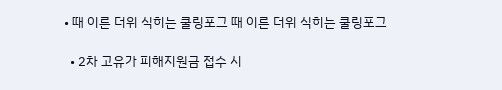• 때 이른 더위 식히는 쿨링포그 때 이른 더위 식히는 쿨링포그

  • 2차 고유가 피해지원금 접수 시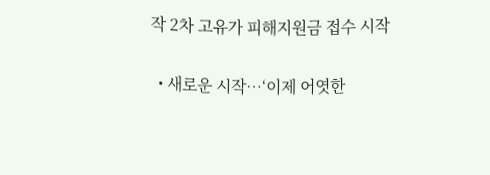작 2차 고유가 피해지원금 접수 시작

  • 새로운 시작…‘이제 어엿한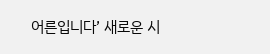어른입니다’ 새로운 시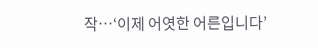작…‘이제 어엿한 어른입니다’